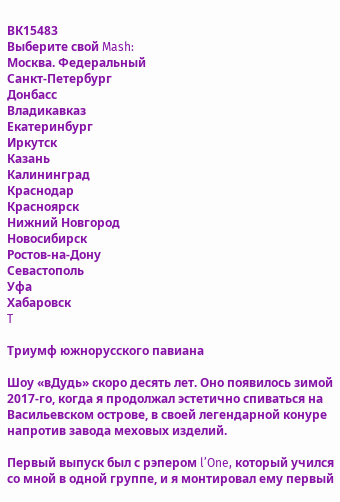ВК15483
Выберите свой Mash:
Москва. Федеральный
Санкт-Петербург
Донбасс
Владикавказ
Екатеринбург
Иркутск
Казань
Калининград
Краснодар
Красноярск
Нижний Новгород
Новосибирск
Ростов-на-Дону
Севастополь
Уфа
Хабаровск
T

Триумф южнорусского павиана

Шоу «вДудь» скоро десять лет. Оно появилось зимой 2017-го, когда я продолжал эстетично спиваться на Васильевском острове, в своей легендарной конуре напротив завода меховых изделий.

Первый выпуск был с рэпером l’One, который учился со мной в одной группе, и я монтировал ему первый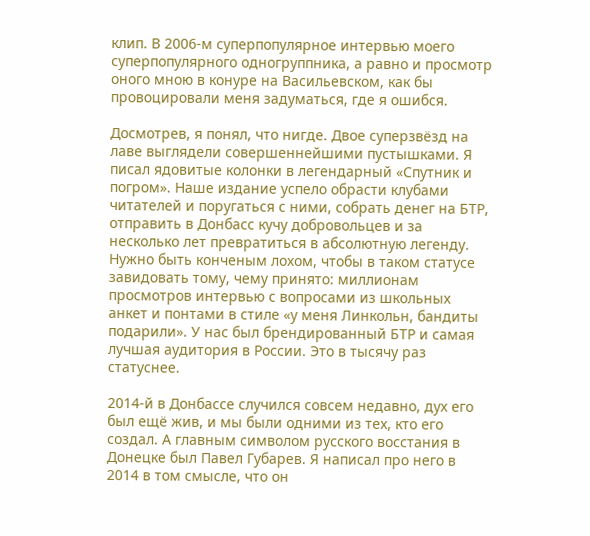клип. В 2006-м суперпопулярное интервью моего суперпопулярного одногруппника, а равно и просмотр оного мною в конуре на Васильевском, как бы провоцировали меня задуматься, где я ошибся.

Досмотрев, я понял, что нигде. Двое суперзвёзд на лаве выглядели совершеннейшими пустышками. Я писал ядовитые колонки в легендарный «Спутник и погром». Наше издание успело обрасти клубами читателей и поругаться с ними, собрать денег на БТР, отправить в Донбасс кучу добровольцев и за несколько лет превратиться в абсолютную легенду. Нужно быть конченым лохом, чтобы в таком статусе завидовать тому, чему принято: миллионам просмотров интервью с вопросами из школьных анкет и понтами в стиле «у меня Линкольн, бандиты подарили». У нас был брендированный БТР и самая лучшая аудитория в России. Это в тысячу раз статуснее.

2014-й в Донбассе случился совсем недавно, дух его был ещё жив, и мы были одними из тех, кто его создал. А главным символом русского восстания в Донецке был Павел Губарев. Я написал про него в 2014 в том смысле, что он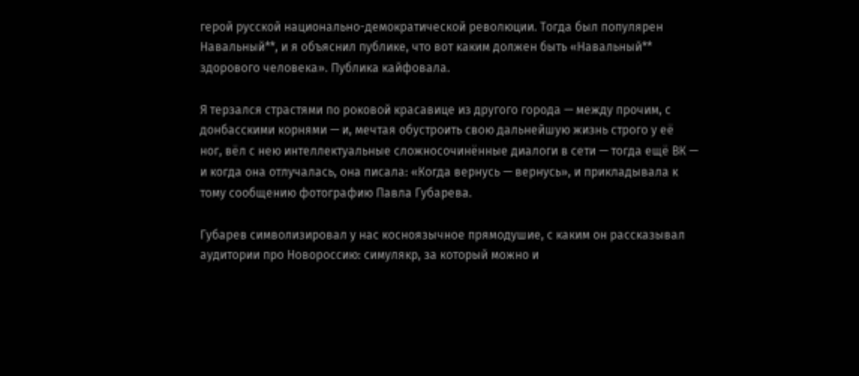герой русской национально-демократической революции. Тогда был популярен Навальный**, и я объяснил публике, что вот каким должен быть «Навальный** здорового человека». Публика кайфовала.

Я терзался страстями по роковой красавице из другого города — между прочим, с донбасскими корнями — и, мечтая обустроить свою дальнейшую жизнь строго у её ног, вёл с нею интеллектуальные сложносочинённые диалоги в сети — тогда ещё ВК — и когда она отлучалась, она писала: «Когда вернусь — вернусь», и прикладывала к тому сообщению фотографию Павла Губарева.

Губарев символизировал у нас косноязычное прямодушие, с каким он рассказывал аудитории про Новороссию: симулякр, за который можно и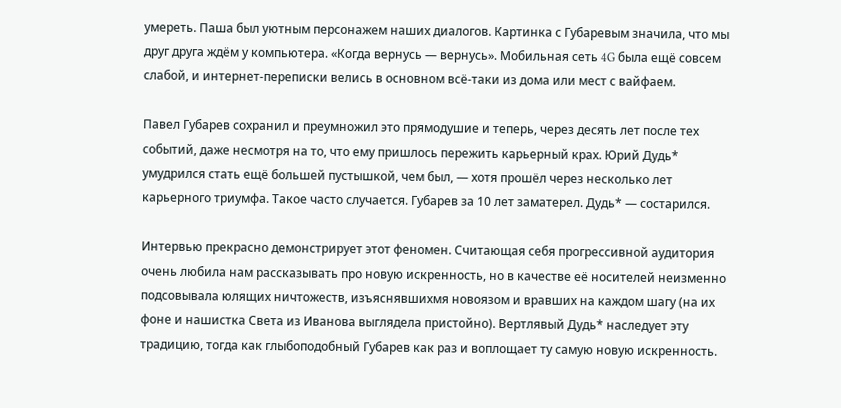умереть. Паша был уютным персонажем наших диалогов. Картинка с Губаревым значила, что мы друг друга ждём у компьютера. «Когда вернусь — вернусь». Мобильная сеть 4G была ещё совсем слабой, и интернет-переписки велись в основном всё-таки из дома или мест с вайфаем.

Павел Губарев сохранил и преумножил это прямодушие и теперь, через десять лет после тех событий, даже несмотря на то, что ему пришлось пережить карьерный крах. Юрий Дудь* умудрился стать ещё большей пустышкой, чем был, — хотя прошёл через несколько лет карьерного триумфа. Такое часто случается. Губарев за 10 лет заматерел. Дудь* — состарился.

Интервью прекрасно демонстрирует этот феномен. Считающая себя прогрессивной аудитория очень любила нам рассказывать про новую искренность, но в качестве её носителей неизменно подсовывала юлящих ничтожеств, изъяснявшихмя новоязом и вравших на каждом шагу (на их фоне и нашистка Света из Иванова выглядела пристойно). Вертлявый Дудь* наследует эту традицию, тогда как глыбоподобный Губарев как раз и воплощает ту самую новую искренность.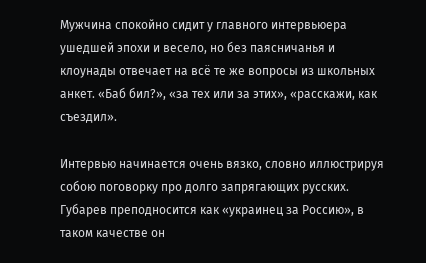Мужчина спокойно сидит у главного интервьюера ушедшей эпохи и весело, но без паясничанья и клоунады отвечает на всё те же вопросы из школьных анкет. «Баб бил?», «за тех или за этих», «расскажи, как съездил».

Интервью начинается очень вязко, словно иллюстрируя собою поговорку про долго запрягающих русских. Губарев преподносится как «украинец за Россию», в таком качестве он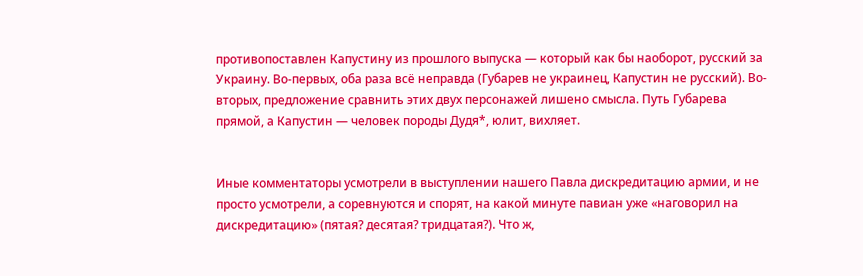противопоставлен Капустину из прошлого выпуска — который как бы наоборот, русский за Украину. Во-первых, оба раза всё неправда (Губарев не украинец, Капустин не русский). Во-вторых, предложение сравнить этих двух персонажей лишено смысла. Путь Губарева прямой, а Капустин — человек породы Дудя*, юлит, вихляет.


Иные комментаторы усмотрели в выступлении нашего Павла дискредитацию армии, и не просто усмотрели, а соревнуются и спорят, на какой минуте павиан уже «наговорил на дискредитацию» (пятая? десятая? тридцатая?). Что ж,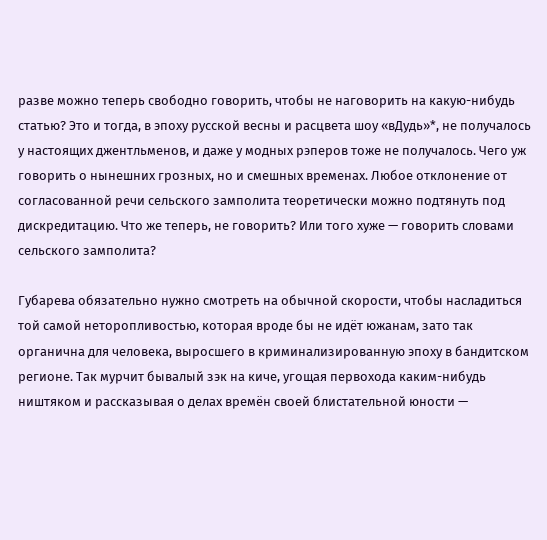разве можно теперь свободно говорить, чтобы не наговорить на какую-нибудь статью? Это и тогда, в эпоху русской весны и расцвета шоу «вДудь»*, не получалось у настоящих джентльменов, и даже у модных рэперов тоже не получалось. Чего уж говорить о нынешних грозных, но и смешных временах. Любое отклонение от согласованной речи сельского замполита теоретически можно подтянуть под дискредитацию. Что же теперь, не говорить? Или того хуже — говорить словами сельского замполита?

Губарева обязательно нужно смотреть на обычной скорости, чтобы насладиться той самой неторопливостью, которая вроде бы не идёт южанам, зато так органична для человека, выросшего в криминализированную эпоху в бандитском регионе. Так мурчит бывалый зэк на киче, угощая первохода каким-нибудь ништяком и рассказывая о делах времён своей блистательной юности —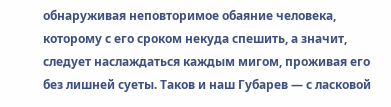обнаруживая неповторимое обаяние человека, которому с его сроком некуда спешить, а значит, следует наслаждаться каждым мигом, проживая его без лишней суеты. Таков и наш Губарев — с ласковой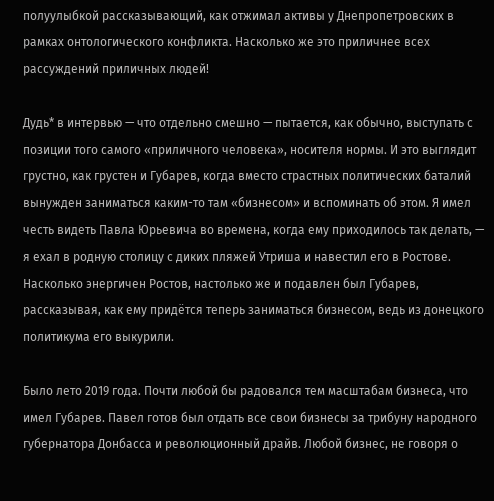полуулыбкой рассказывающий, как отжимал активы у Днепропетровских в рамках онтологического конфликта. Насколько же это приличнее всех рассуждений приличных людей!

Дудь* в интервью — что отдельно смешно — пытается, как обычно, выступать с позиции того самого «приличного человека», носителя нормы. И это выглядит грустно, как грустен и Губарев, когда вместо страстных политических баталий вынужден заниматься каким-то там «бизнесом» и вспоминать об этом. Я имел честь видеть Павла Юрьевича во времена, когда ему приходилось так делать, — я ехал в родную столицу с диких пляжей Утриша и навестил его в Ростове. Насколько энергичен Ростов, настолько же и подавлен был Губарев, рассказывая, как ему придётся теперь заниматься бизнесом, ведь из донецкого политикума его выкурили.

Было лето 2019 года. Почти любой бы радовался тем масштабам бизнеса, что имел Губарев. Павел готов был отдать все свои бизнесы за трибуну народного губернатора Донбасса и революционный драйв. Любой бизнес, не говоря о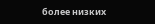более низких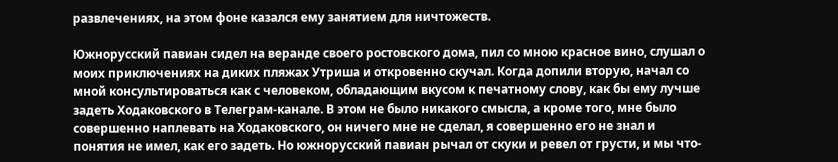развлечениях, на этом фоне казался ему занятием для ничтожеств.

Южнорусский павиан сидел на веранде своего ростовского дома, пил со мною красное вино, слушал о моих приключениях на диких пляжах Утриша и откровенно скучал. Когда допили вторую, начал со мной консультироваться как с человеком, обладающим вкусом к печатному слову, как бы ему лучше задеть Ходаковского в Телеграм-канале. В этом не было никакого смысла, а кроме того, мне было совершенно наплевать на Ходаковского, он ничего мне не сделал, я совершенно его не знал и понятия не имел, как его задеть. Но южнорусский павиан рычал от скуки и ревел от грусти, и мы что-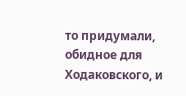то придумали, обидное для Ходаковского, и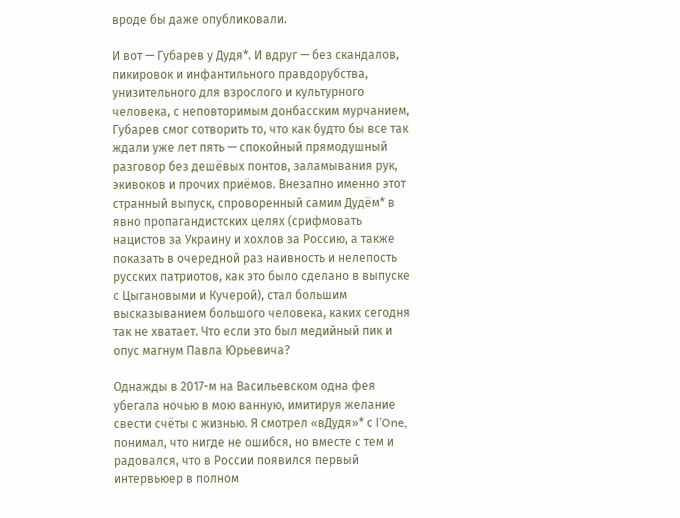вроде бы даже опубликовали.

И вот — Губарев у Дудя*. И вдруг — без скандалов, пикировок и инфантильного правдорубства, унизительного для взрослого и культурного человека, с неповторимым донбасским мурчанием, Губарев смог сотворить то, что как будто бы все так ждали уже лет пять — спокойный прямодушный разговор без дешёвых понтов, заламывания рук, экивоков и прочих приёмов. Внезапно именно этот странный выпуск, спроворенный самим Дудём* в явно пропагандистских целях (срифмовать нацистов за Украину и хохлов за Россию, а также показать в очередной раз наивность и нелепость русских патриотов, как это было сделано в выпуске с Цыгановыми и Кучерой), стал большим высказыванием большого человека, каких сегодня так не хватает. Что если это был медийный пик и опус магнум Павла Юрьевича?

Однажды в 2017-м на Васильевском одна фея убегала ночью в мою ванную, имитируя желание свести счёты с жизнью. Я смотрел «вДудя»* с l’One, понимал, что нигде не ошибся, но вместе с тем и радовался, что в России появился первый интервьюер в полном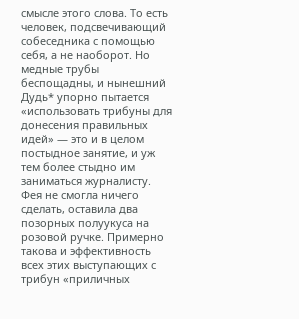смысле этого слова. То есть человек, подсвечивающий собеседника с помощью себя, а не наоборот. Но медные трубы беспощадны, и нынешний Дудь* упорно пытается «использовать трибуны для донесения правильных идей» — это и в целом постыдное занятие, и уж тем более стыдно им заниматься журналисту. Фея не смогла ничего сделать, оставила два позорных полуукуса на розовой ручке. Примерно такова и эффективность всех этих выступающих с трибун «приличных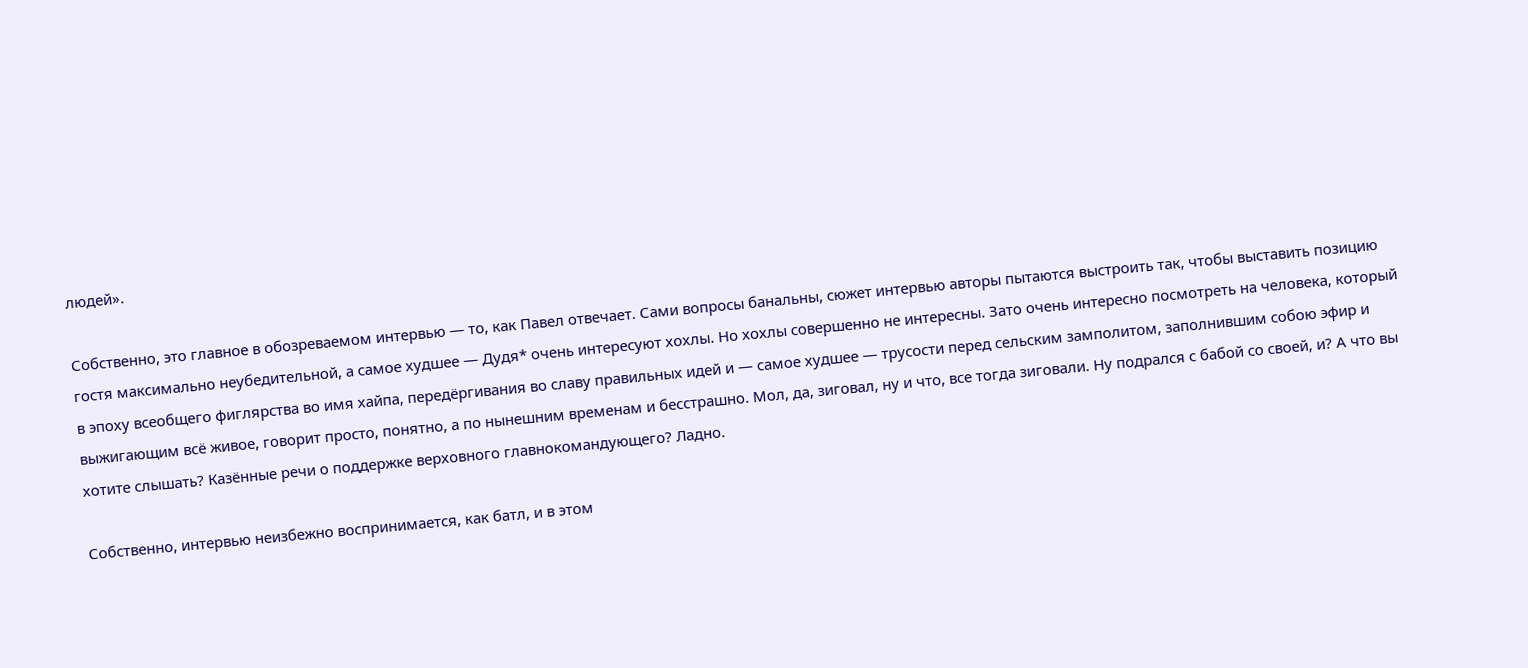людей».

Собственно, это главное в обозреваемом интервью — то, как Павел отвечает. Сами вопросы банальны, сюжет интервью авторы пытаются выстроить так, чтобы выставить позицию гостя максимально неубедительной, а самое худшее — Дудя* очень интересуют хохлы. Но хохлы совершенно не интересны. Зато очень интересно посмотреть на человека, который в эпоху всеобщего фиглярства во имя хайпа, передёргивания во славу правильных идей и — самое худшее — трусости перед сельским замполитом, заполнившим собою эфир и выжигающим всё живое, говорит просто, понятно, а по нынешним временам и бесстрашно. Мол, да, зиговал, ну и что, все тогда зиговали. Ну подрался с бабой со своей, и? А что вы хотите слышать? Казённые речи о поддержке верховного главнокомандующего? Ладно.

Собственно, интервью неизбежно воспринимается, как батл, и в этом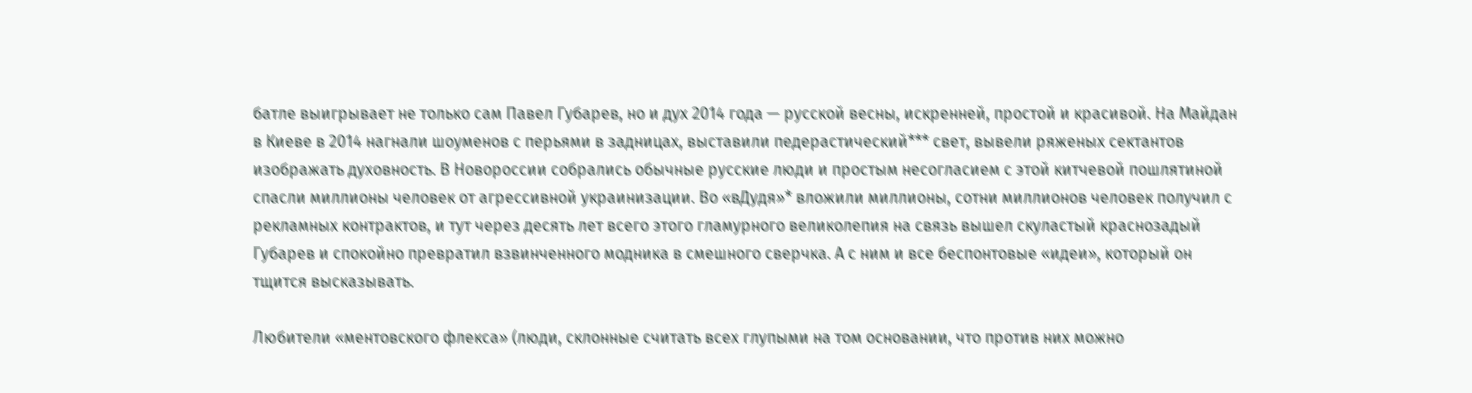батле выигрывает не только сам Павел Губарев, но и дух 2014 года — русской весны, искренней, простой и красивой. На Майдан в Киеве в 2014 нагнали шоуменов с перьями в задницах, выставили педерастический*** свет, вывели ряженых сектантов изображать духовность. В Новороссии собрались обычные русские люди и простым несогласием с этой китчевой пошлятиной спасли миллионы человек от агрессивной украинизации. Во «вДудя»* вложили миллионы, сотни миллионов человек получил с рекламных контрактов, и тут через десять лет всего этого гламурного великолепия на связь вышел скуластый краснозадый Губарев и спокойно превратил взвинченного модника в смешного сверчка. А с ним и все беспонтовые «идеи», который он тщится высказывать.

Любители «ментовского флекса» (люди, склонные считать всех глупыми на том основании, что против них можно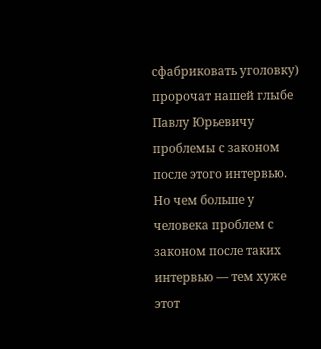сфабриковать уголовку) пророчат нашей глыбе Павлу Юрьевичу проблемы с законом после этого интервью. Но чем больше у человека проблем с законом после таких интервью — тем хуже этот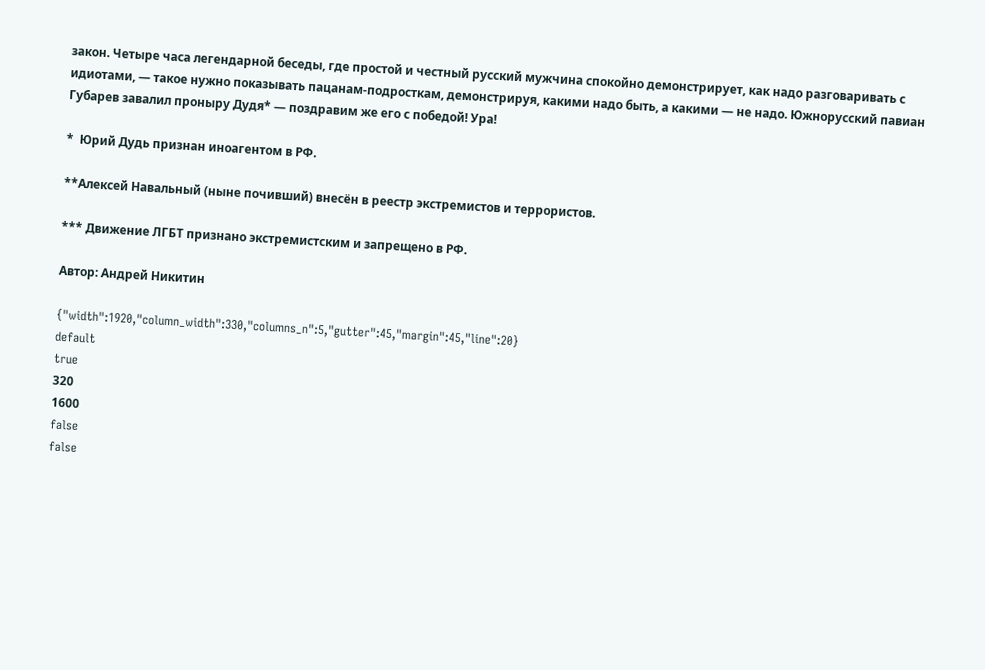закон. Четыре часа легендарной беседы, где простой и честный русский мужчина спокойно демонстрирует, как надо разговаривать с идиотами, — такое нужно показывать пацанам-подросткам, демонстрируя, какими надо быть, а какими — не надо. Южнорусский павиан Губарев завалил проныру Дудя* — поздравим же его с победой! Ура!

*  Юрий Дудь признан иноагентом в РФ.

**Алексей Навальный (ныне почивший) внесён в реестр экстремистов и террористов.

*** Движение ЛГБТ признано экстремистским и запрещено в РФ.

Автор: Андрей Никитин

{"width":1920,"column_width":330,"columns_n":5,"gutter":45,"margin":45,"line":20}
default
true
320
1600
false
false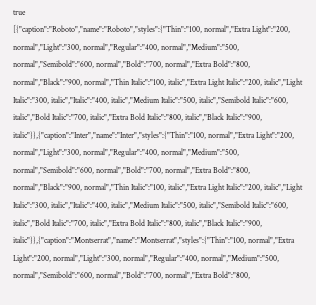true
[{"caption":"Roboto","name":"Roboto","styles":{"Thin":"100, normal","Extra Light":"200, normal","Light":"300, normal","Regular":"400, normal","Medium":"500, normal","Semibold":"600, normal","Bold":"700, normal","Extra Bold":"800, normal","Black":"900, normal","Thin Italic":"100, italic","Extra Light Italic":"200, italic","Light Italic":"300, italic","Italic":"400, italic","Medium Italic":"500, italic","Semibold Italic":"600, italic","Bold Italic":"700, italic","Extra Bold Italic":"800, italic","Black Italic":"900, italic"}},{"caption":"Inter","name":"Inter","styles":{"Thin":"100, normal","Extra Light":"200, normal","Light":"300, normal","Regular":"400, normal","Medium":"500, normal","Semibold":"600, normal","Bold":"700, normal","Extra Bold":"800, normal","Black":"900, normal","Thin Italic":"100, italic","Extra Light Italic":"200, italic","Light Italic":"300, italic","Italic":"400, italic","Medium Italic":"500, italic","Semibold Italic":"600, italic","Bold Italic":"700, italic","Extra Bold Italic":"800, italic","Black Italic":"900, italic"}},{"caption":"Montserrat","name":"Montserrat","styles":{"Thin":"100, normal","Extra Light":"200, normal","Light":"300, normal","Regular":"400, normal","Medium":"500, normal","Semibold":"600, normal","Bold":"700, normal","Extra Bold":"800,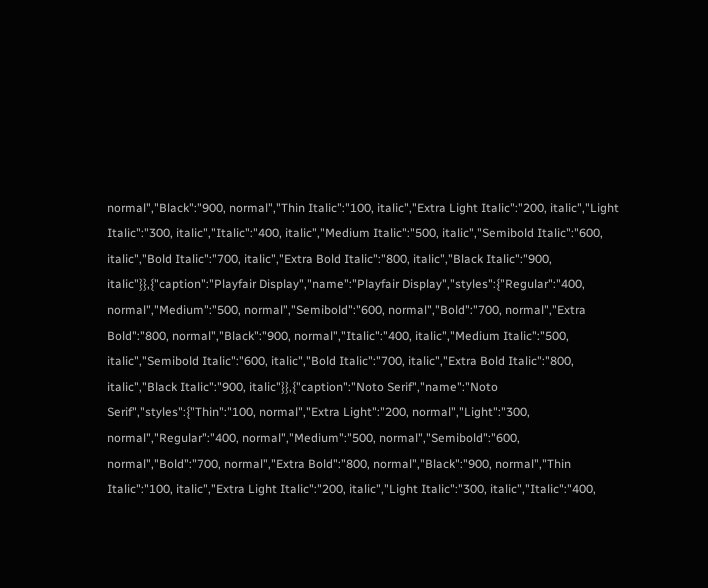normal","Black":"900, normal","Thin Italic":"100, italic","Extra Light Italic":"200, italic","Light Italic":"300, italic","Italic":"400, italic","Medium Italic":"500, italic","Semibold Italic":"600, italic","Bold Italic":"700, italic","Extra Bold Italic":"800, italic","Black Italic":"900, italic"}},{"caption":"Playfair Display","name":"Playfair Display","styles":{"Regular":"400, normal","Medium":"500, normal","Semibold":"600, normal","Bold":"700, normal","Extra Bold":"800, normal","Black":"900, normal","Italic":"400, italic","Medium Italic":"500, italic","Semibold Italic":"600, italic","Bold Italic":"700, italic","Extra Bold Italic":"800, italic","Black Italic":"900, italic"}},{"caption":"Noto Serif","name":"Noto Serif","styles":{"Thin":"100, normal","Extra Light":"200, normal","Light":"300, normal","Regular":"400, normal","Medium":"500, normal","Semibold":"600, normal","Bold":"700, normal","Extra Bold":"800, normal","Black":"900, normal","Thin Italic":"100, italic","Extra Light Italic":"200, italic","Light Italic":"300, italic","Italic":"400,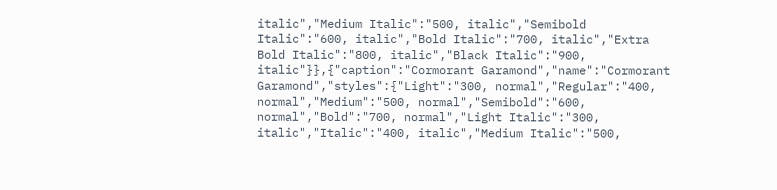italic","Medium Italic":"500, italic","Semibold Italic":"600, italic","Bold Italic":"700, italic","Extra Bold Italic":"800, italic","Black Italic":"900, italic"}},{"caption":"Cormorant Garamond","name":"Cormorant Garamond","styles":{"Light":"300, normal","Regular":"400, normal","Medium":"500, normal","Semibold":"600, normal","Bold":"700, normal","Light Italic":"300, italic","Italic":"400, italic","Medium Italic":"500,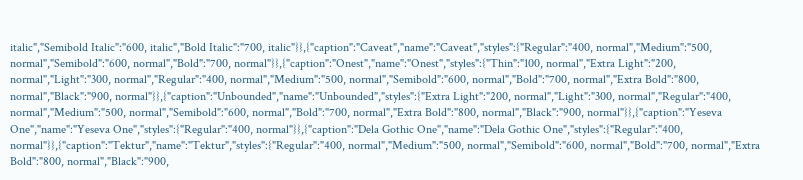italic","Semibold Italic":"600, italic","Bold Italic":"700, italic"}},{"caption":"Caveat","name":"Caveat","styles":{"Regular":"400, normal","Medium":"500, normal","Semibold":"600, normal","Bold":"700, normal"}},{"caption":"Onest","name":"Onest","styles":{"Thin":"100, normal","Extra Light":"200, normal","Light":"300, normal","Regular":"400, normal","Medium":"500, normal","Semibold":"600, normal","Bold":"700, normal","Extra Bold":"800, normal","Black":"900, normal"}},{"caption":"Unbounded","name":"Unbounded","styles":{"Extra Light":"200, normal","Light":"300, normal","Regular":"400, normal","Medium":"500, normal","Semibold":"600, normal","Bold":"700, normal","Extra Bold":"800, normal","Black":"900, normal"}},{"caption":"Yeseva One","name":"Yeseva One","styles":{"Regular":"400, normal"}},{"caption":"Dela Gothic One","name":"Dela Gothic One","styles":{"Regular":"400, normal"}},{"caption":"Tektur","name":"Tektur","styles":{"Regular":"400, normal","Medium":"500, normal","Semibold":"600, normal","Bold":"700, normal","Extra Bold":"800, normal","Black":"900,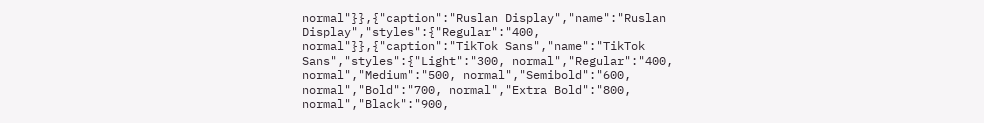normal"}},{"caption":"Ruslan Display","name":"Ruslan Display","styles":{"Regular":"400, normal"}},{"caption":"TikTok Sans","name":"TikTok Sans","styles":{"Light":"300, normal","Regular":"400, normal","Medium":"500, normal","Semibold":"600, normal","Bold":"700, normal","Extra Bold":"800, normal","Black":"900,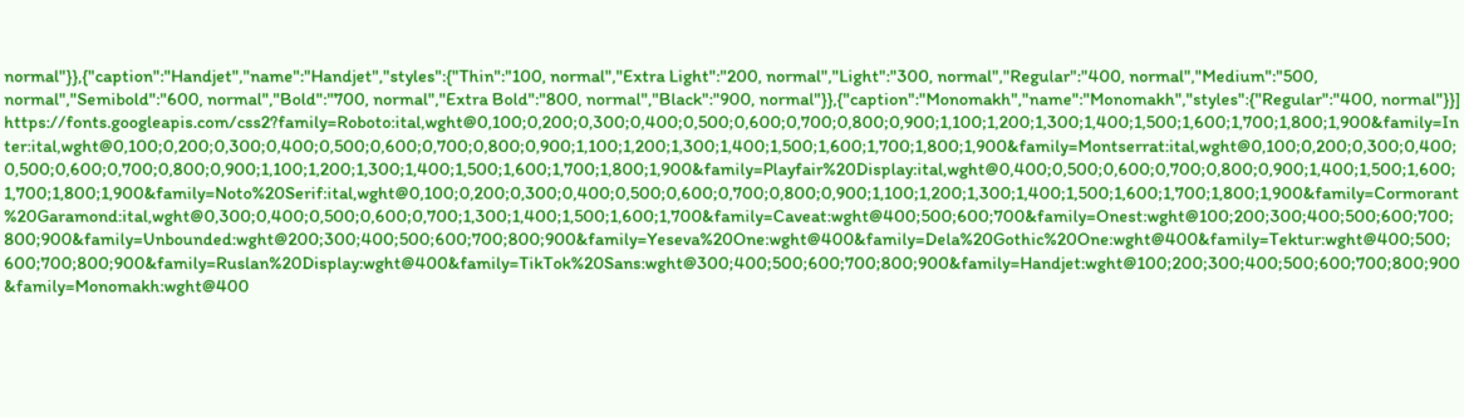normal"}},{"caption":"Handjet","name":"Handjet","styles":{"Thin":"100, normal","Extra Light":"200, normal","Light":"300, normal","Regular":"400, normal","Medium":"500, normal","Semibold":"600, normal","Bold":"700, normal","Extra Bold":"800, normal","Black":"900, normal"}},{"caption":"Monomakh","name":"Monomakh","styles":{"Regular":"400, normal"}}]
https://fonts.googleapis.com/css2?family=Roboto:ital,wght@0,100;0,200;0,300;0,400;0,500;0,600;0,700;0,800;0,900;1,100;1,200;1,300;1,400;1,500;1,600;1,700;1,800;1,900&family=Inter:ital,wght@0,100;0,200;0,300;0,400;0,500;0,600;0,700;0,800;0,900;1,100;1,200;1,300;1,400;1,500;1,600;1,700;1,800;1,900&family=Montserrat:ital,wght@0,100;0,200;0,300;0,400;0,500;0,600;0,700;0,800;0,900;1,100;1,200;1,300;1,400;1,500;1,600;1,700;1,800;1,900&family=Playfair%20Display:ital,wght@0,400;0,500;0,600;0,700;0,800;0,900;1,400;1,500;1,600;1,700;1,800;1,900&family=Noto%20Serif:ital,wght@0,100;0,200;0,300;0,400;0,500;0,600;0,700;0,800;0,900;1,100;1,200;1,300;1,400;1,500;1,600;1,700;1,800;1,900&family=Cormorant%20Garamond:ital,wght@0,300;0,400;0,500;0,600;0,700;1,300;1,400;1,500;1,600;1,700&family=Caveat:wght@400;500;600;700&family=Onest:wght@100;200;300;400;500;600;700;800;900&family=Unbounded:wght@200;300;400;500;600;700;800;900&family=Yeseva%20One:wght@400&family=Dela%20Gothic%20One:wght@400&family=Tektur:wght@400;500;600;700;800;900&family=Ruslan%20Display:wght@400&family=TikTok%20Sans:wght@300;400;500;600;700;800;900&family=Handjet:wght@100;200;300;400;500;600;700;800;900&family=Monomakh:wght@400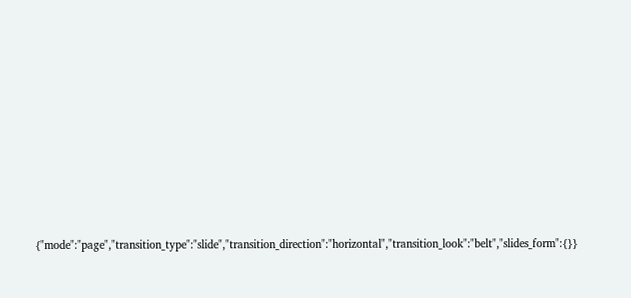{"mode":"page","transition_type":"slide","transition_direction":"horizontal","transition_look":"belt","slides_form":{}}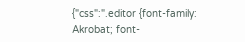{"css":".editor {font-family: Akrobat; font-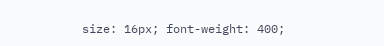size: 16px; font-weight: 400;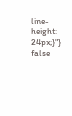line-height: 24px;}"}
false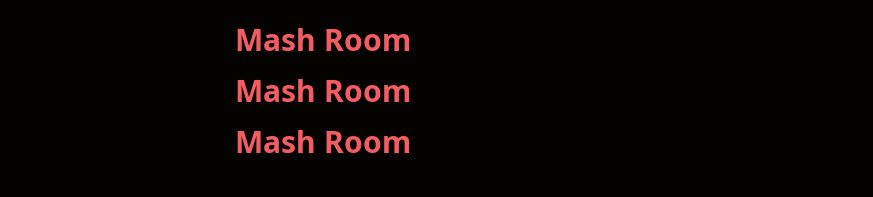Mash Room
Mash Room
Mash Room